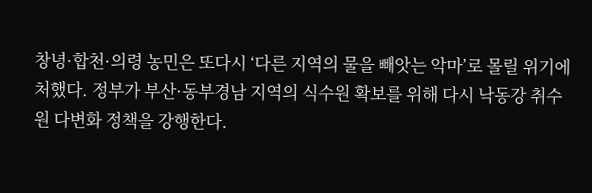창녕·합천·의령 농민은 또다시 ‘다른 지역의 물을 빼앗는 악마’로 몰릴 위기에 처했다. 정부가 부산·동부경남 지역의 식수원 확보를 위해 다시 낙동강 취수원 다변화 정책을 강행한다.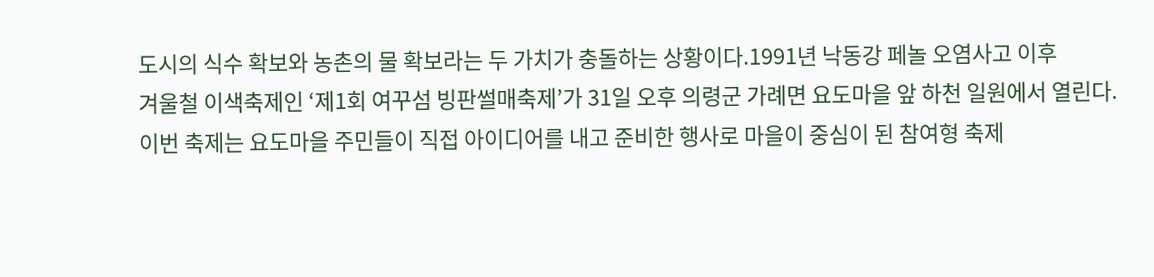도시의 식수 확보와 농촌의 물 확보라는 두 가치가 충돌하는 상황이다.1991년 낙동강 페놀 오염사고 이후
겨울철 이색축제인 ‘제1회 여꾸섬 빙판썰매축제’가 31일 오후 의령군 가례면 요도마을 앞 하천 일원에서 열린다.이번 축제는 요도마을 주민들이 직접 아이디어를 내고 준비한 행사로 마을이 중심이 된 참여형 축제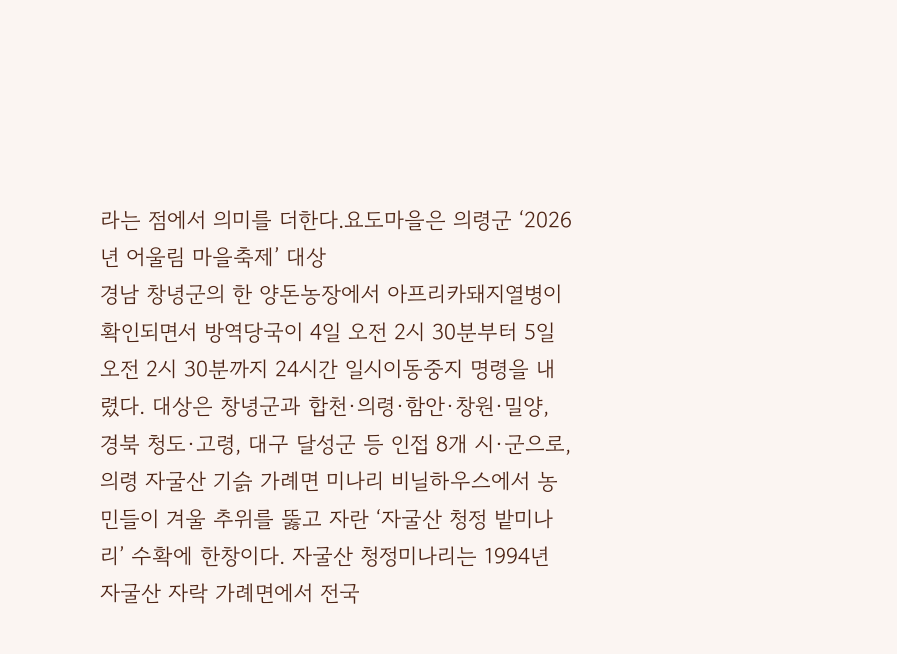라는 점에서 의미를 더한다.요도마을은 의령군 ‘2026년 어울림 마을축제’ 대상
경남 창녕군의 한 양돈농장에서 아프리카돼지열병이 확인되면서 방역당국이 4일 오전 2시 30분부터 5일 오전 2시 30분까지 24시간 일시이동중지 명령을 내렸다. 대상은 창녕군과 합천·의령·함안·창원·밀양, 경북 청도·고령, 대구 달성군 등 인접 8개 시·군으로,
의령 자굴산 기슭 가례면 미나리 비닐하우스에서 농민들이 겨울 추위를 뚫고 자란 ‘자굴산 청정 밭미나리’ 수확에 한창이다. 자굴산 청정미나리는 1994년 자굴산 자락 가례면에서 전국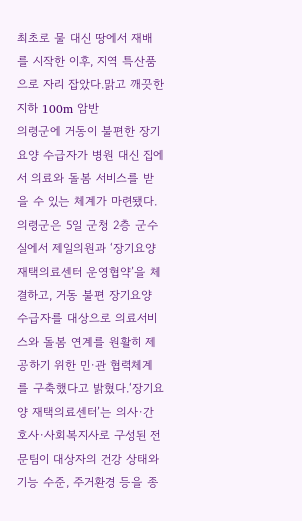최초로 물 대신 땅에서 재배를 시작한 이후, 지역 특산품으로 자리 잡았다.맑고 깨끗한 지하 100m 암반
의령군에 거동이 불편한 장기요양 수급자가 병원 대신 집에서 의료와 돌봄 서비스를 받을 수 있는 체계가 마련됐다.의령군은 5일 군청 2층 군수실에서 제일의원과 ‘장기요양 재택의료센터 운영협약’을 체결하고, 거동 불편 장기요양 수급자를 대상으로 의료서비스와 돌봄 연계를 원활히 제공하기 위한 민·관 협력체계를 구축했다고 밝혔다.‘장기요양 재택의료센터’는 의사·간호사·사회복지사로 구성된 전문팀이 대상자의 건강 상태와 기능 수준, 주거환경 등을 종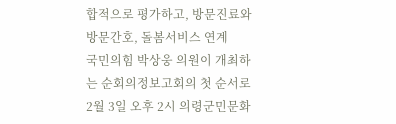합적으로 평가하고, 방문진료와 방문간호, 돌봄서비스 연계
국민의힘 박상웅 의원이 개최하는 순회의정보고회의 첫 순서로 2월 3일 오후 2시 의령군민문화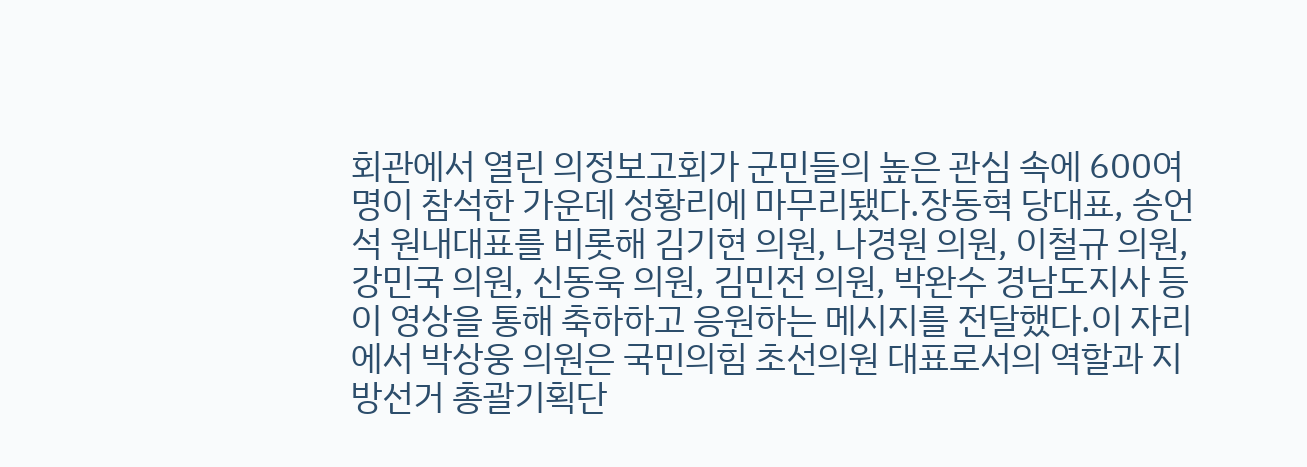회관에서 열린 의정보고회가 군민들의 높은 관심 속에 600여명이 참석한 가운데 성황리에 마무리됐다.장동혁 당대표, 송언석 원내대표를 비롯해 김기현 의원, 나경원 의원, 이철규 의원, 강민국 의원, 신동욱 의원, 김민전 의원, 박완수 경남도지사 등이 영상을 통해 축하하고 응원하는 메시지를 전달했다.이 자리에서 박상웅 의원은 국민의힘 초선의원 대표로서의 역할과 지방선거 총괄기획단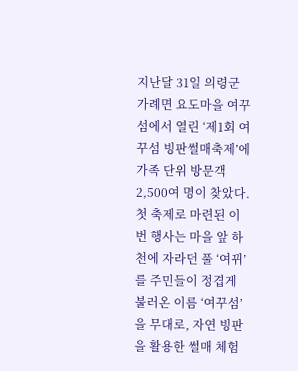지난달 31일 의령군 가례면 요도마을 여꾸섬에서 열린 ‘제1회 여꾸섬 빙판썰매축제’에 가족 단위 방문객 2,500여 명이 찾았다.첫 축제로 마련된 이번 행사는 마을 앞 하천에 자라던 풀 ‘여뀌’를 주민들이 정겹게 불러온 이름 ‘여꾸섬’을 무대로, 자연 빙판을 활용한 썰매 체험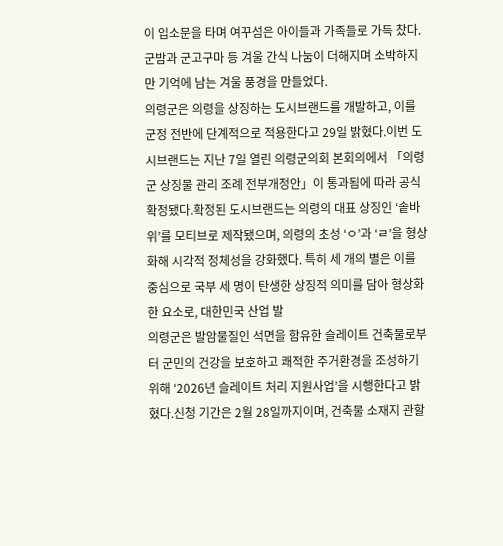이 입소문을 타며 여꾸섬은 아이들과 가족들로 가득 찼다.군밤과 군고구마 등 겨울 간식 나눔이 더해지며 소박하지만 기억에 남는 겨울 풍경을 만들었다.
의령군은 의령을 상징하는 도시브랜드를 개발하고, 이를 군정 전반에 단계적으로 적용한다고 29일 밝혔다.이번 도시브랜드는 지난 7일 열린 의령군의회 본회의에서 「의령군 상징물 관리 조례 전부개정안」이 통과됨에 따라 공식 확정됐다.확정된 도시브랜드는 의령의 대표 상징인 ‘솥바위’를 모티브로 제작됐으며, 의령의 초성 ‘ㅇ’과 ‘ㄹ’을 형상화해 시각적 정체성을 강화했다. 특히 세 개의 별은 이를 중심으로 국부 세 명이 탄생한 상징적 의미를 담아 형상화한 요소로, 대한민국 산업 발
의령군은 발암물질인 석면을 함유한 슬레이트 건축물로부터 군민의 건강을 보호하고 쾌적한 주거환경을 조성하기 위해 ‘2026년 슬레이트 처리 지원사업’을 시행한다고 밝혔다.신청 기간은 2월 28일까지이며, 건축물 소재지 관할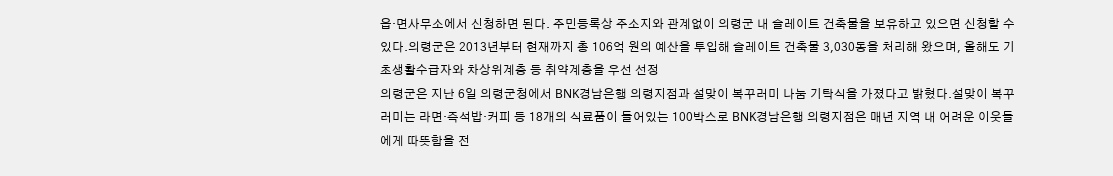읍·면사무소에서 신청하면 된다. 주민등록상 주소지와 관계없이 의령군 내 슬레이트 건축물을 보유하고 있으면 신청할 수 있다.의령군은 2013년부터 현재까지 총 106억 원의 예산을 투입해 슬레이트 건축물 3,030동을 처리해 왔으며, 올해도 기초생활수급자와 차상위계층 등 취약계층을 우선 선정
의령군은 지난 6일 의령군청에서 BNK경남은행 의령지점과 설맞이 복꾸러미 나눔 기탁식을 가졌다고 밝혔다.설맞이 복꾸러미는 라면‧즉석밥‧커피 등 18개의 식료품이 들어있는 100박스로 BNK경남은행 의령지점은 매년 지역 내 어려운 이웃들에게 따뜻함을 전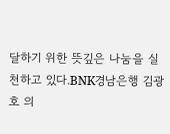달하기 위한 뜻깊은 나눔을 실천하고 있다.BNK경남은행 김광호 의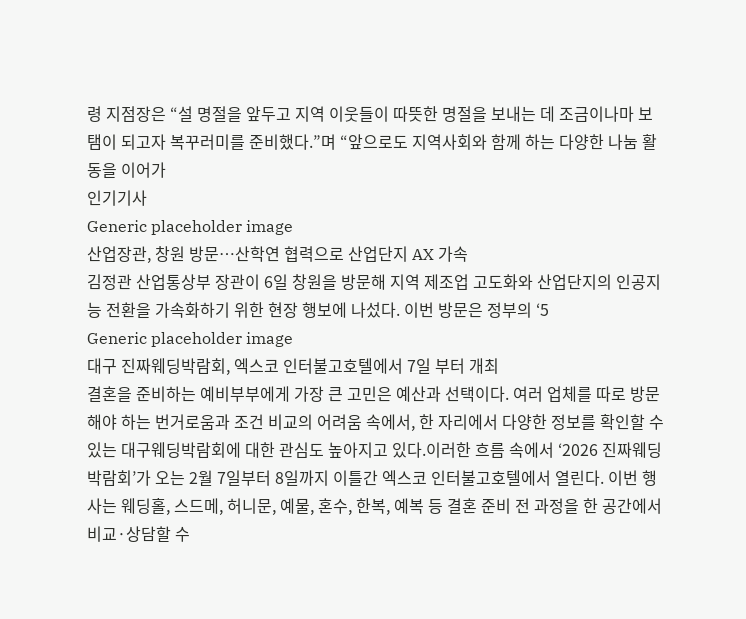령 지점장은 “설 명절을 앞두고 지역 이웃들이 따뜻한 명절을 보내는 데 조금이나마 보탬이 되고자 복꾸러미를 준비했다.”며 “앞으로도 지역사회와 함께 하는 다양한 나눔 활동을 이어가
인기기사
Generic placeholder image
산업장관, 창원 방문…산학연 협력으로 산업단지 AX 가속
김정관 산업통상부 장관이 6일 창원을 방문해 지역 제조업 고도화와 산업단지의 인공지능 전환을 가속화하기 위한 현장 행보에 나섰다. 이번 방문은 정부의 ‘5
Generic placeholder image
대구 진짜웨딩박람회, 엑스코 인터불고호텔에서 7일 부터 개최
결혼을 준비하는 예비부부에게 가장 큰 고민은 예산과 선택이다. 여러 업체를 따로 방문해야 하는 번거로움과 조건 비교의 어려움 속에서, 한 자리에서 다양한 정보를 확인할 수 있는 대구웨딩박람회에 대한 관심도 높아지고 있다.이러한 흐름 속에서 ‘2026 진짜웨딩박람회’가 오는 2월 7일부터 8일까지 이틀간 엑스코 인터불고호텔에서 열린다. 이번 행사는 웨딩홀, 스드메, 허니문, 예물, 혼수, 한복, 예복 등 결혼 준비 전 과정을 한 공간에서 비교·상담할 수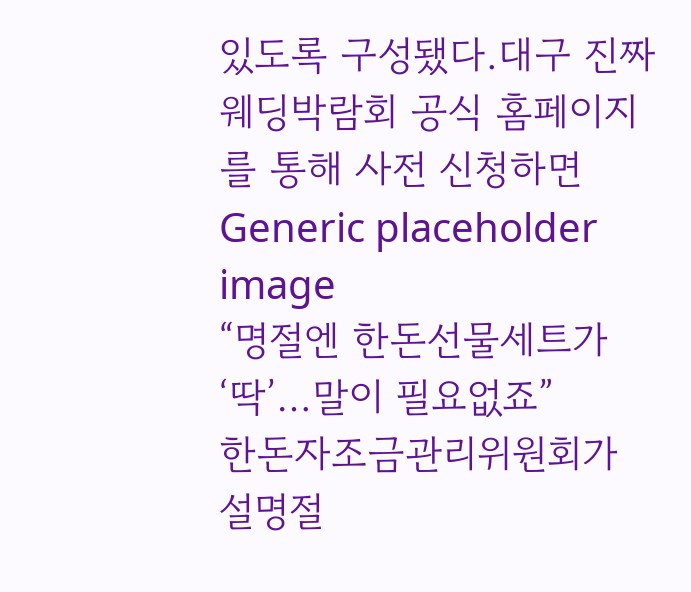있도록 구성됐다.대구 진짜웨딩박람회 공식 홈페이지를 통해 사전 신청하면
Generic placeholder image
“명절엔 한돈선물세트가 ‘딱’…말이 필요없죠”
한돈자조금관리위원회가 설명절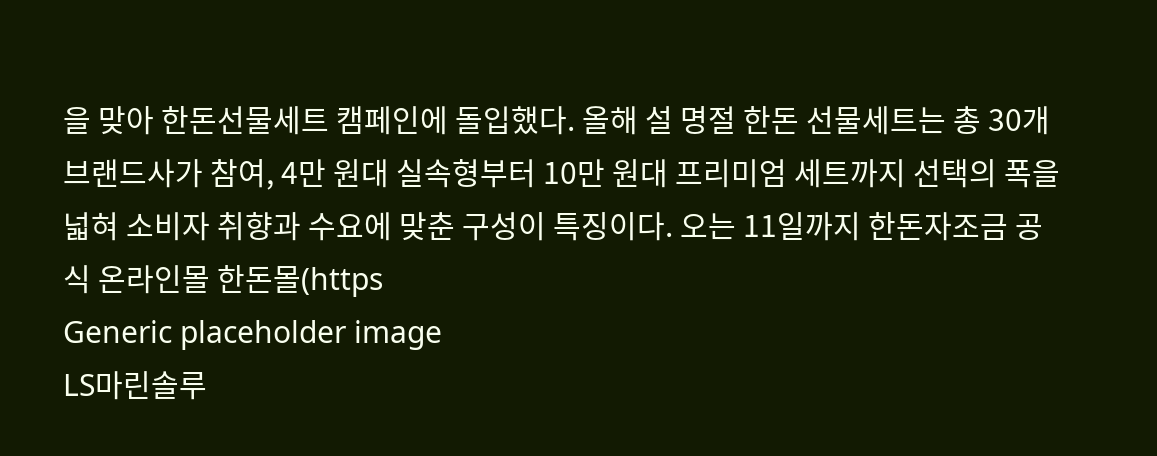을 맞아 한돈선물세트 캠페인에 돌입했다. 올해 설 명절 한돈 선물세트는 총 30개 브랜드사가 참여, 4만 원대 실속형부터 10만 원대 프리미엄 세트까지 선택의 폭을 넓혀 소비자 취향과 수요에 맞춘 구성이 특징이다. 오는 11일까지 한돈자조금 공식 온라인몰 한돈몰(https
Generic placeholder image
LS마린솔루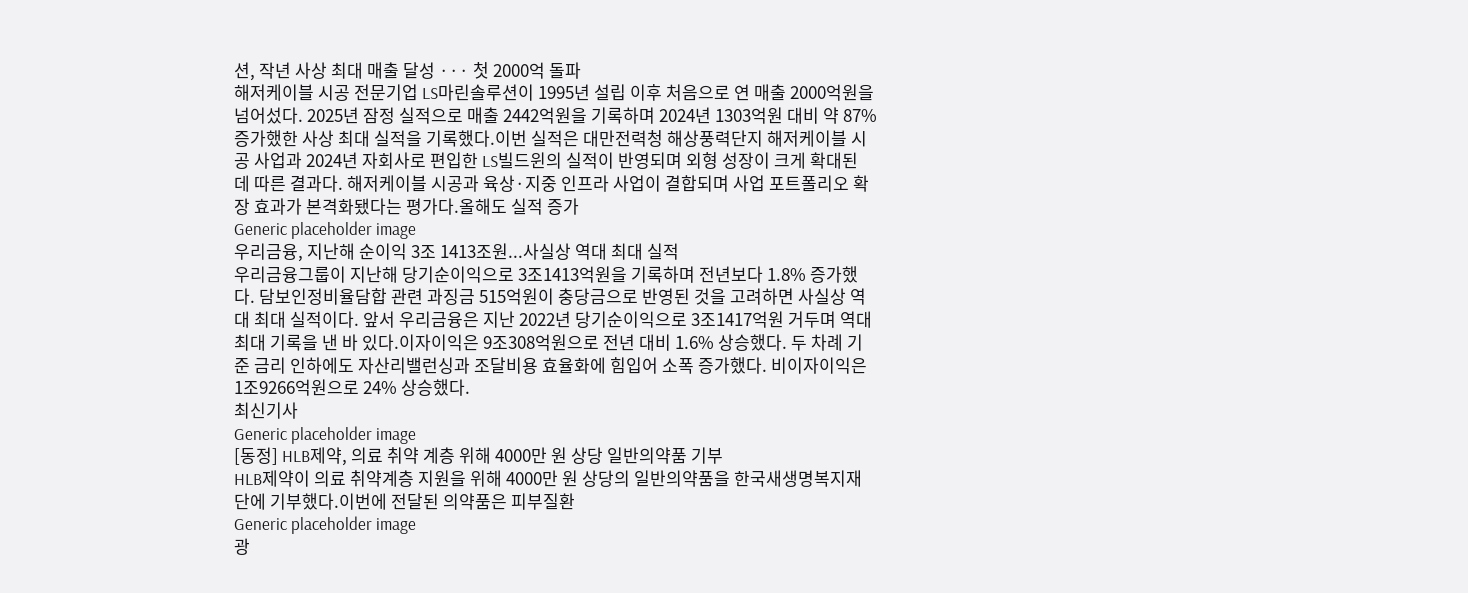션, 작년 사상 최대 매출 달성 ··· 첫 2000억 돌파
해저케이블 시공 전문기업 LS마린솔루션이 1995년 설립 이후 처음으로 연 매출 2000억원을 넘어섰다. 2025년 잠정 실적으로 매출 2442억원을 기록하며 2024년 1303억원 대비 약 87% 증가했한 사상 최대 실적을 기록했다.이번 실적은 대만전력청 해상풍력단지 해저케이블 시공 사업과 2024년 자회사로 편입한 LS빌드윈의 실적이 반영되며 외형 성장이 크게 확대된 데 따른 결과다. 해저케이블 시공과 육상·지중 인프라 사업이 결합되며 사업 포트폴리오 확장 효과가 본격화됐다는 평가다.올해도 실적 증가
Generic placeholder image
우리금융, 지난해 순이익 3조 1413조원...사실상 역대 최대 실적
우리금융그룹이 지난해 당기순이익으로 3조1413억원을 기록하며 전년보다 1.8% 증가했다. 담보인정비율담합 관련 과징금 515억원이 충당금으로 반영된 것을 고려하면 사실상 역대 최대 실적이다. 앞서 우리금융은 지난 2022년 당기순이익으로 3조1417억원 거두며 역대 최대 기록을 낸 바 있다.이자이익은 9조308억원으로 전년 대비 1.6% 상승했다. 두 차례 기준 금리 인하에도 자산리밸런싱과 조달비용 효율화에 힘입어 소폭 증가했다. 비이자이익은 1조9266억원으로 24% 상승했다.
최신기사
Generic placeholder image
[동정] HLB제약, 의료 취약 계층 위해 4000만 원 상당 일반의약품 기부
HLB제약이 의료 취약계층 지원을 위해 4000만 원 상당의 일반의약품을 한국새생명복지재단에 기부했다.이번에 전달된 의약품은 피부질환
Generic placeholder image
광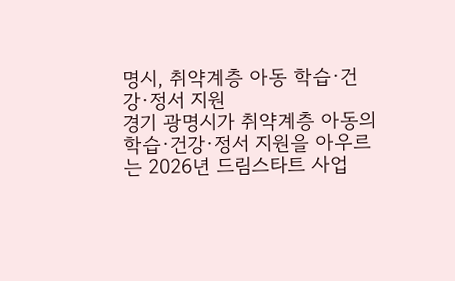명시, 취약계층 아동 학습·건강·정서 지원
경기 광명시가 취약계층 아동의 학습·건강·정서 지원을 아우르는 2026년 드림스타트 사업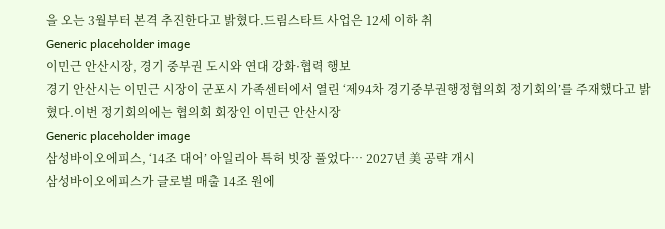을 오는 3월부터 본격 추진한다고 밝혔다.드림스타트 사업은 12세 이하 취
Generic placeholder image
이민근 안산시장, 경기 중부권 도시와 연대 강화·협력 행보
경기 안산시는 이민근 시장이 군포시 가족센터에서 열린 ‘제94차 경기중부권행정협의회 정기회의’를 주재했다고 밝혔다.이번 정기회의에는 협의회 회장인 이민근 안산시장
Generic placeholder image
삼성바이오에피스, ‘14조 대어’ 아일리아 특허 빗장 풀었다… 2027년 美 공략 개시
삼성바이오에피스가 글로벌 매출 14조 원에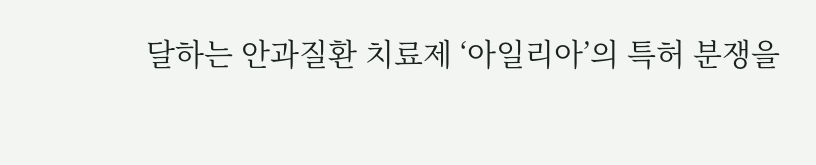달하는 안과질환 치료제 ‘아일리아’의 특허 분쟁을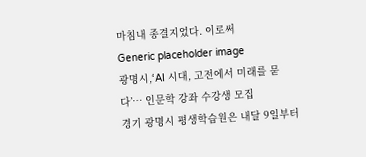마침내 종결지었다. 이로써
Generic placeholder image
광명시,‘AI 시대, 고전에서 미래를 묻다’… 인문학 강좌 수강생 모집
경기 광명시 평생학습원은 내달 9일부터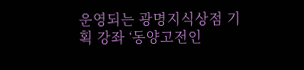운영되는 광명지식상점 기획 강좌 ‘동양고전인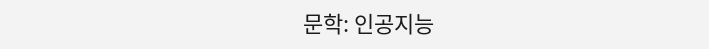문학: 인공지능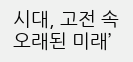시대, 고전 속 오래된 미래’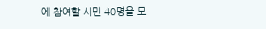에 참여할 시민 40명을 모